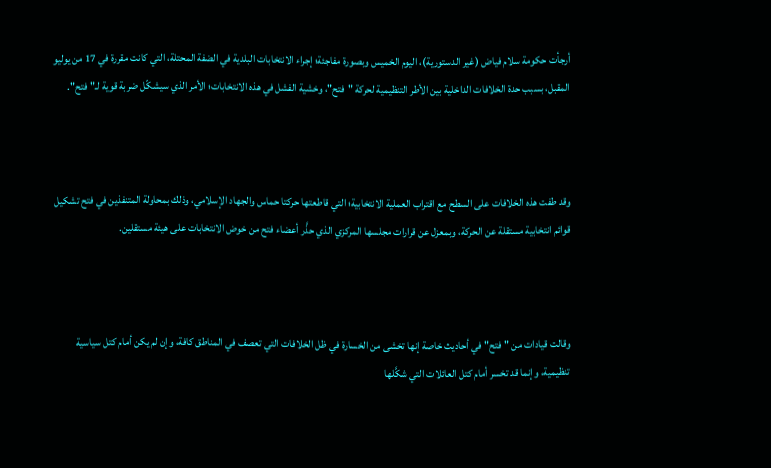أرجأت حكومة سلام فياض (غير الدستورية)، اليوم الخميس وبصورة مفاجئة؛ إجراء الانتخابات البلدية في الضفة المحتلة، التي كانت مقررة في 17 من يوليو المقبل، بسبب حدة الخلافات الداخلية بين الأطر التنظيمية لحركة "فتح"، وخشية الفشل في هذه الانتخابات؛ الأمر الذي سيشكّل ضربة قوية لـ"فتح".



وقد طفت هذه الخلافات على السطح مع اقتراب العملية الانتخابية؛ التي قاطعتها حركتا حماس والجهاد الإسلامي، وذلك بمحاولة المتنفذين في فتح تشكيل قوائم انتخابية مستقلة عن الحركة، وبمعزل عن قرارات مجلسها المركزي الذي حذَّر أعضاء فتح من خوض الانتخابات على هيئة مستقلين.



وقالت قيادات من "فتح" في أحاديث خاصة إنها تخشى من الخسارة في ظل الخلافات التي تعصف في المناطق كافة، وإن لم يكن أمام كتل سياسية تنظيمية، وإنما قد تخسر أمام كتل العائلات التي شكَّلها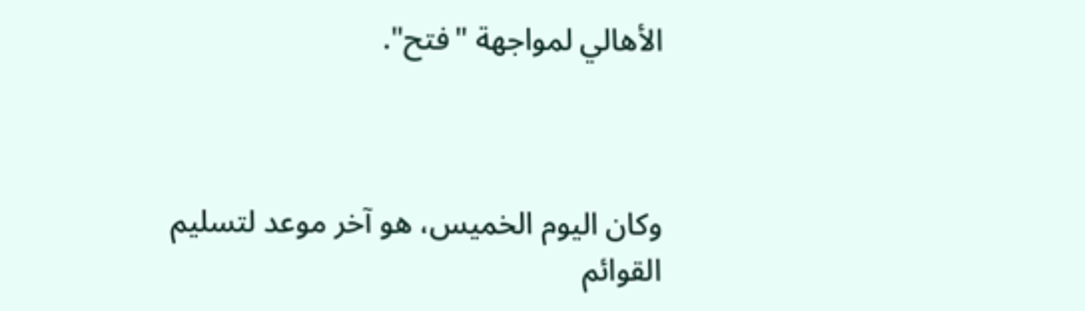الأهالي لمواجهة "فتح".



وكان اليوم الخميس، هو آخر موعد لتسليم القوائم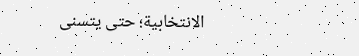الانتخابية؛ حتى يتسنى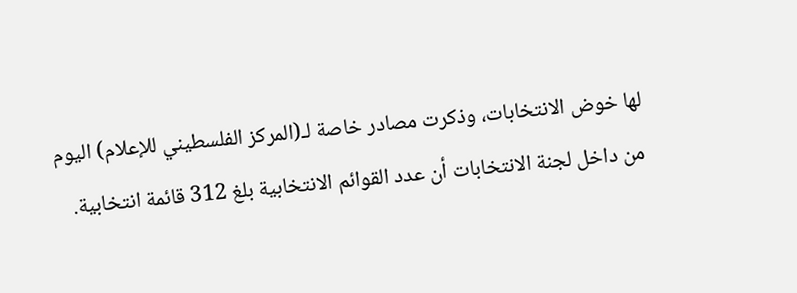لها خوض الانتخابات، وذكرت مصادر خاصة لـ(المركز الفلسطيني للإعلام) اليوم من داخل لجنة الانتخابات أن عدد القوائم الانتخابية بلغ 312 قائمة انتخابية.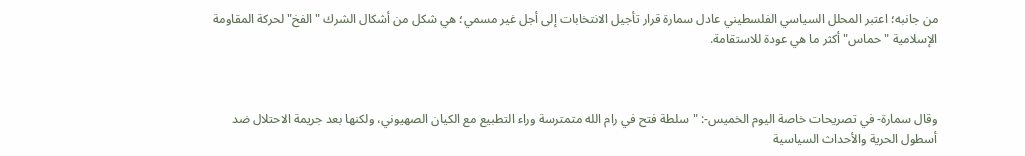من جانبه؛ اعتبر المحلل السياسي الفلسطيني عادل سمارة قرار تأجيل الانتخابات إلى أجل غير مسمي؛ هي شكل من أشكال الشرك "الفخ" لحركة المقاومة الإسلامية "حماس" أكثر ما هي عودة للاستقامة.



وقال سمارة- في تصريحات خاصة اليوم الخميس-: "سلطة فتح في رام الله متمترسة وراء التطبيع مع الكيان الصهيوني، ولكنها بعد جريمة الاحتلال ضد أسطول الحرية والأحداث السياسية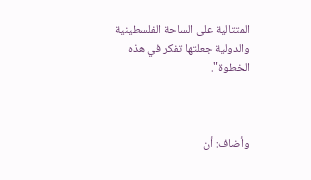المتتالية على الساحة الفلسطينية والدولية جعلتها تفكر في هذه الخطوة".



وأضاف: أن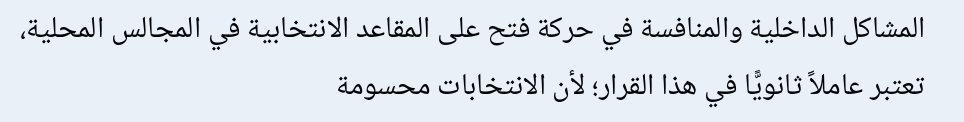المشاكل الداخلية والمنافسة في حركة فتح على المقاعد الانتخابية في المجالس المحلية، تعتبر عاملاً ثانويًّا في هذا القرار؛ لأن الانتخابات محسومة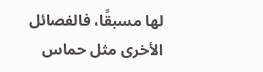لها مسبقًا، فالفصائل الأخرى مثل حماس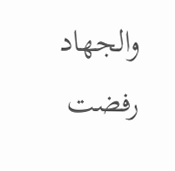والجهاد رفضت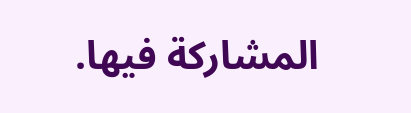المشاركة فيها.